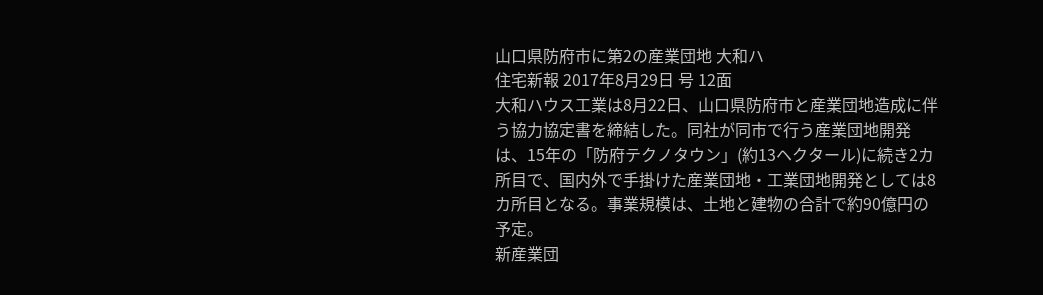山口県防府市に第2の産業団地 大和ハ
住宅新報 2017年8月29日 号 12面
大和ハウス工業は8月22日、山口県防府市と産業団地造成に伴う協力協定書を締結した。同社が同市で行う産業団地開発は、15年の「防府テクノタウン」(約13ヘクタール)に続き2カ所目で、国内外で手掛けた産業団地・工業団地開発としては8カ所目となる。事業規模は、土地と建物の合計で約90億円の予定。
新産業団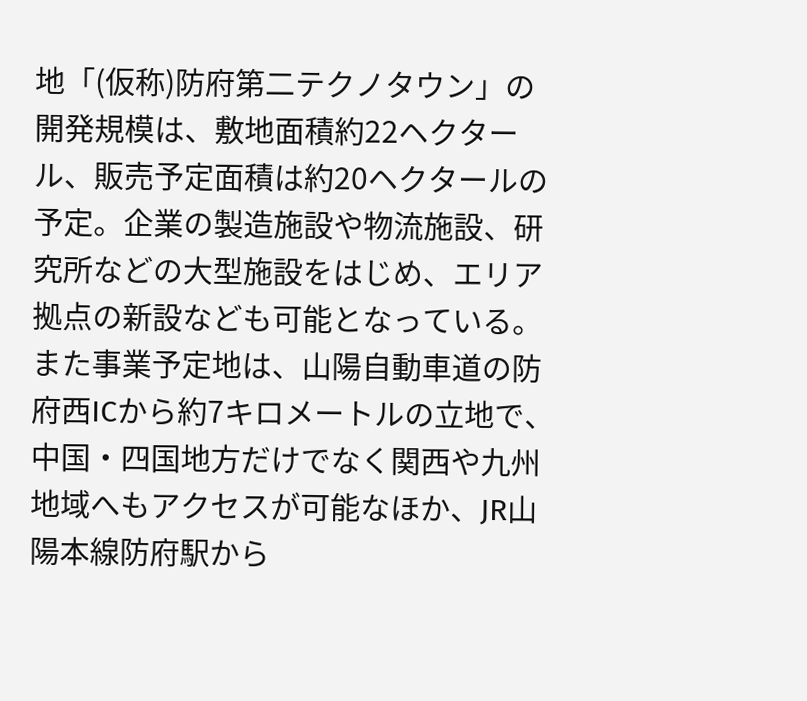地「(仮称)防府第二テクノタウン」の開発規模は、敷地面積約22ヘクタール、販売予定面積は約20ヘクタールの予定。企業の製造施設や物流施設、研究所などの大型施設をはじめ、エリア拠点の新設なども可能となっている。
また事業予定地は、山陽自動車道の防府西ICから約7キロメートルの立地で、中国・四国地方だけでなく関西や九州地域へもアクセスが可能なほか、JR山陽本線防府駅から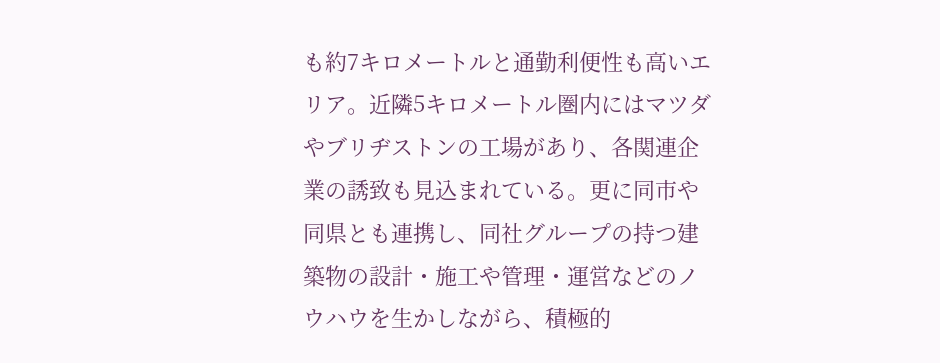も約7キロメートルと通勤利便性も高いエリア。近隣5キロメートル圏内にはマツダやブリヂストンの工場があり、各関連企業の誘致も見込まれている。更に同市や同県とも連携し、同社グループの持つ建築物の設計・施工や管理・運営などのノウハウを生かしながら、積極的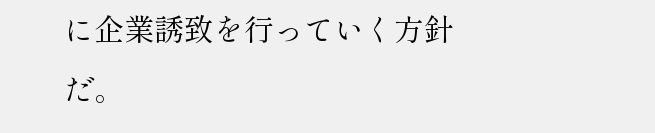に企業誘致を行っていく方針だ。